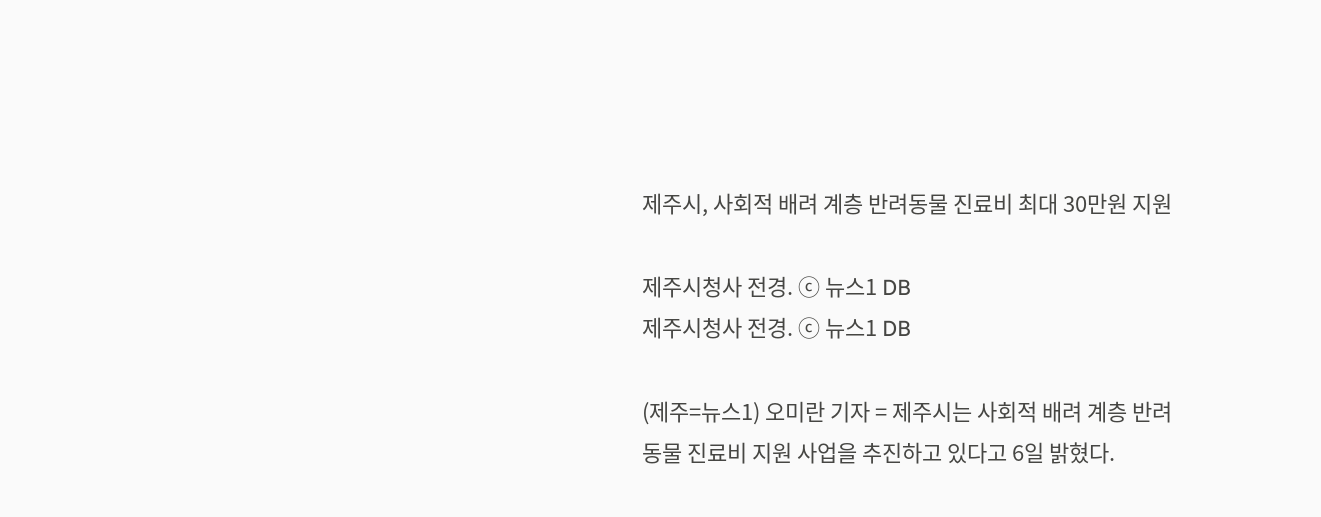제주시, 사회적 배려 계층 반려동물 진료비 최대 30만원 지원

제주시청사 전경. ⓒ 뉴스1 DB
제주시청사 전경. ⓒ 뉴스1 DB

(제주=뉴스1) 오미란 기자 = 제주시는 사회적 배려 계층 반려동물 진료비 지원 사업을 추진하고 있다고 6일 밝혔다.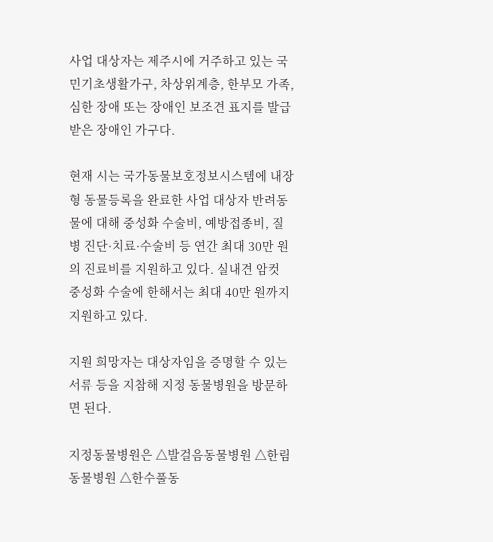사업 대상자는 제주시에 거주하고 있는 국민기초생활가구, 차상위계층, 한부모 가족, 심한 장애 또는 장애인 보조견 표지를 발급받은 장애인 가구다.

현재 시는 국가동물보호정보시스템에 내장형 동물등록을 완료한 사업 대상자 반려동물에 대해 중성화 수술비, 예방접종비, 질병 진단·치료·수술비 등 연간 최대 30만 원의 진료비를 지원하고 있다. 실내견 암컷 중성화 수술에 한해서는 최대 40만 원까지 지원하고 있다.

지원 희망자는 대상자임을 증명할 수 있는 서류 등을 지참해 지정 동물병원을 방문하면 된다.

지정동물병원은 △발걸음동물병원 △한림동물병원 △한수풀동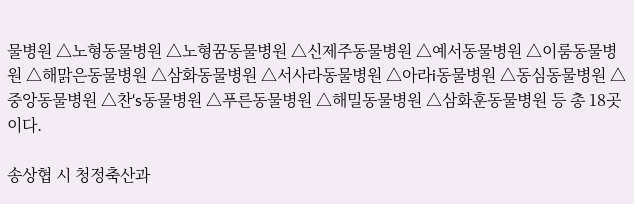물병원 △노형동물병원 △노형꿈동물병원 △신제주동물병원 △예서동물병원 △이룸동물병원 △해맑은동물병원 △삼화동물병원 △서사라동물병원 △아라i동물병원 △동심동물병원 △중앙동물병원 △찬‘s동물병원 △푸른동물병원 △해밀동물병원 △삼화훈동물병원 등 총 18곳이다.

송상협 시 청정축산과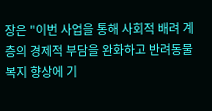장은 "이번 사업을 통해 사회적 배려 계층의 경제적 부담을 완화하고 반려동물 복지 향상에 기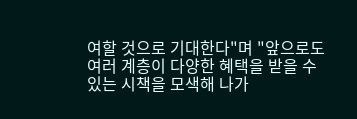여할 것으로 기대한다"며 "앞으로도 여러 계층이 다양한 혜택을 받을 수 있는 시책을 모색해 나가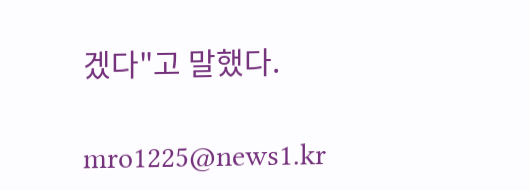겠다"고 말했다.

mro1225@news1.kr